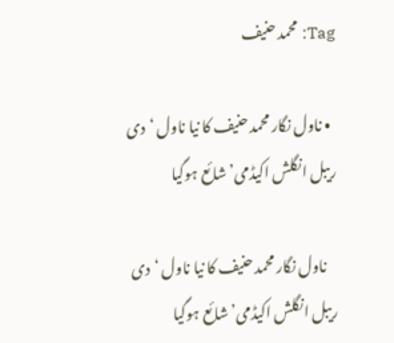Tag: محمد حنیف

  • ناول نگار محمد حنیف کا نیا ناول ‘دی ریبل انگلش اکیڈمی’ شائع ہوگیا

    ناول نگار محمد حنیف کا نیا ناول ‘دی ریبل انگلش اکیڈمی’ شائع ہوگیا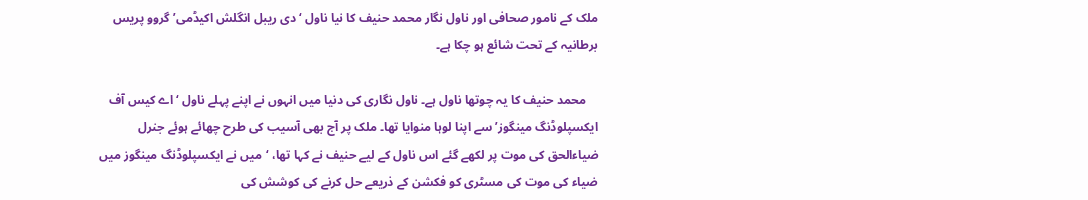ملک کے نامور صحافی اور ناول نگار محمد حنیف کا نیا ناول ‘دی ریبل انگلش اکیڈمی’ گروو پریس برطانیہ کے تحت شائع ہو چکا ہے۔

    محمد حنیف کا یہ چوتھا ناول ہے۔ ناول نگاری کی دنیا میں انہوں نے اپنے پہلے ناول ‘اے کیس آف ایکسپلوڈنگ مینگوز’ سے اپنا لوہا منوایا تھا۔ ملک پر آج بھی آسیب کی طرح چھائے ہوئے جنرل ضیاءالحق کی موت پر لکھے گئے اس ناول کے لیے حنیف نے کہا تھا، ‘میں نے ایکسپلوڈنگ مینگوز میں ضیاء کی موت کی مسٹری کو فکشن کے ذریعے حل کرنے کی کوشش کی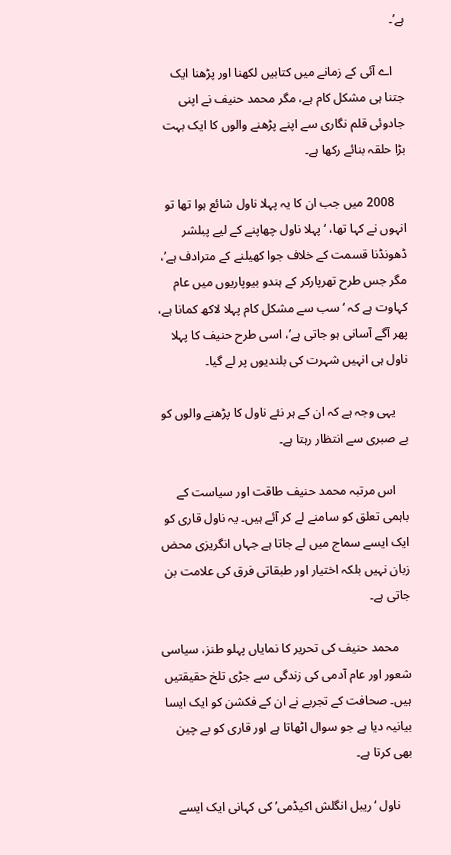ہے’۔

    اے آئی کے زمانے میں کتابیں لکھنا اور پڑھنا ایک جتنا ہی مشکل کام ہے، مگر محمد حنیف نے اپنی جادوئی قلم نگاری سے اپنے پڑھنے والوں کا ایک بہت بڑا حلقہ بنائے رکھا ہے۔

    2008 میں جب ان کا یہ پہلا ناول شائع ہوا تھا تو انہوں نے کہا تھا، ‘پہلا ناول چھاپنے کے لیے پبلشر ڈھونڈنا قسمت کے خلاف جوا کھیلنے کے مترادف ہے’، مگر جس طرح تھرپارکر کے ہندو بیوپاریوں میں عام کہاوت ہے کہ ‘سب سے مشکل کام پہلا لاکھ کمانا ہے، پھر آگے آسانی ہو جاتی ہے’، اسی طرح حنیف کا پہلا ناول ہی انہیں شہرت کی بلندیوں پر لے گیا۔

    یہی وجہ ہے کہ ان کے ہر نئے ناول کا پڑھنے والوں کو بے صبری سے انتظار رہتا ہے۔

    اس مرتبہ محمد حنیف طاقت اور سیاست کے باہمی تعلق کو سامنے لے کر آئے ہیں۔ یہ ناول قاری کو ایک ایسے سماج میں لے جاتا ہے جہاں انگریزی محض زبان نہیں بلکہ اختیار اور طبقاتی فرق کی علامت بن جاتی ہے۔

    محمد حنیف کی تحریر کا نمایاں پہلو طنز، سیاسی شعور اور عام آدمی کی زندگی سے جڑی تلخ حقیقتیں ہیں۔ صحافت کے تجربے نے ان کے فکشن کو ایک ایسا بیانیہ دیا ہے جو سوال اٹھاتا ہے اور قاری کو بے چین بھی کرتا ہے۔

    ناول ‘ریبل انگلش اکیڈمی’ کی کہانی ایک ایسے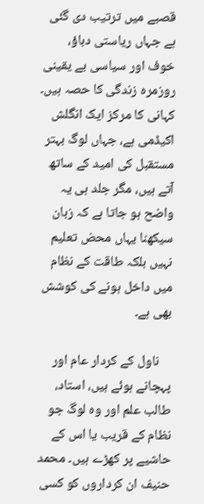قصبے میں ترتیب دی گئی ہے جہاں ریاستی دباؤ، خوف اور سیاسی بے یقینی روزمرہ زندگی کا حصہ ہیں۔ کہانی کا مرکز ایک انگلش اکیڈمی ہے، جہاں لوگ بہتر مستقبل کی امید کے ساتھ آتے ہیں، مگر جلد ہی یہ واضح ہو جاتا ہے کہ زبان سیکھنا یہاں محض تعلیم نہیں بلکہ طاقت کے نظام میں داخل ہونے کی کوشش بھی ہے۔

    ناول کے کردار عام اور پہچانے ہوئے ہیں، استاد، طالب علم اور وہ لوگ جو نظام کے قریب یا اس کے حاشیے پر کھڑے ہیں۔ محمد حنیف ان کرداروں کو کسی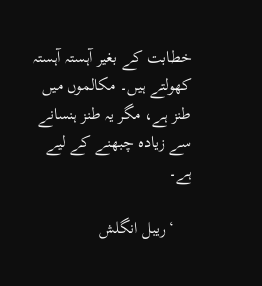خطابت کے بغیر آہستہ آہستہ کھولتے ہیں۔ مکالموں میں طنز ہے، مگر یہ طنز ہنسانے سے زیادہ چبھنے کے لیے ہے۔

    ‘ریبل انگلش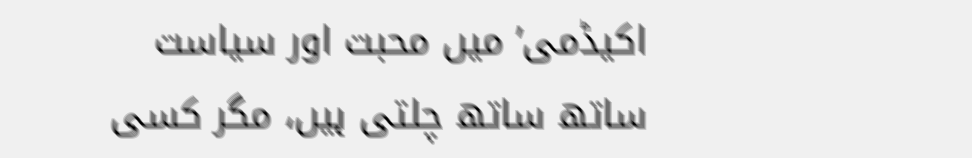اکیڈمی’ میں محبت اور سیاست ساتھ ساتھ چلتی ہیں، مگر کسی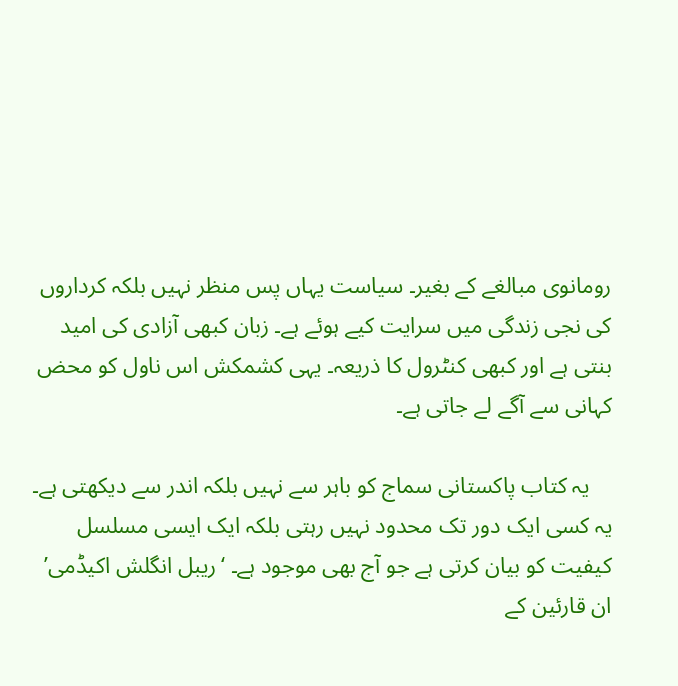رومانوی مبالغے کے بغیر۔ سیاست یہاں پس منظر نہیں بلکہ کرداروں کی نجی زندگی میں سرایت کیے ہوئے ہے۔ زبان کبھی آزادی کی امید بنتی ہے اور کبھی کنٹرول کا ذریعہ۔ یہی کشمکش اس ناول کو محض کہانی سے آگے لے جاتی ہے۔

    یہ کتاب پاکستانی سماج کو باہر سے نہیں بلکہ اندر سے دیکھتی ہے۔ یہ کسی ایک دور تک محدود نہیں رہتی بلکہ ایک ایسی مسلسل کیفیت کو بیان کرتی ہے جو آج بھی موجود ہے۔ ‘ریبل انگلش اکیڈمی’ ان قارئین کے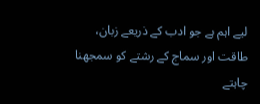لیے اہم ہے جو ادب کے ذریعے زبان، طاقت اور سماج کے رشتے کو سمجھنا چاہتے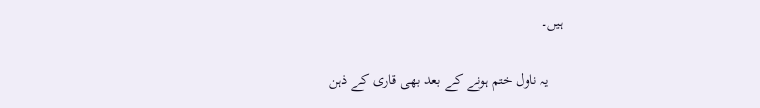ہیں۔

    یہ ناول ختم ہونے کے بعد بھی قاری کے ذہن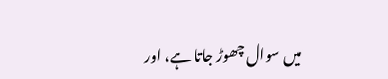میں سوال چھوڑ جاتا ہے، اور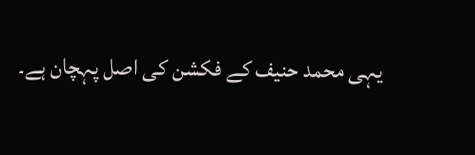یہی محمد حنیف کے فکشن کی اصل پہچان ہے۔